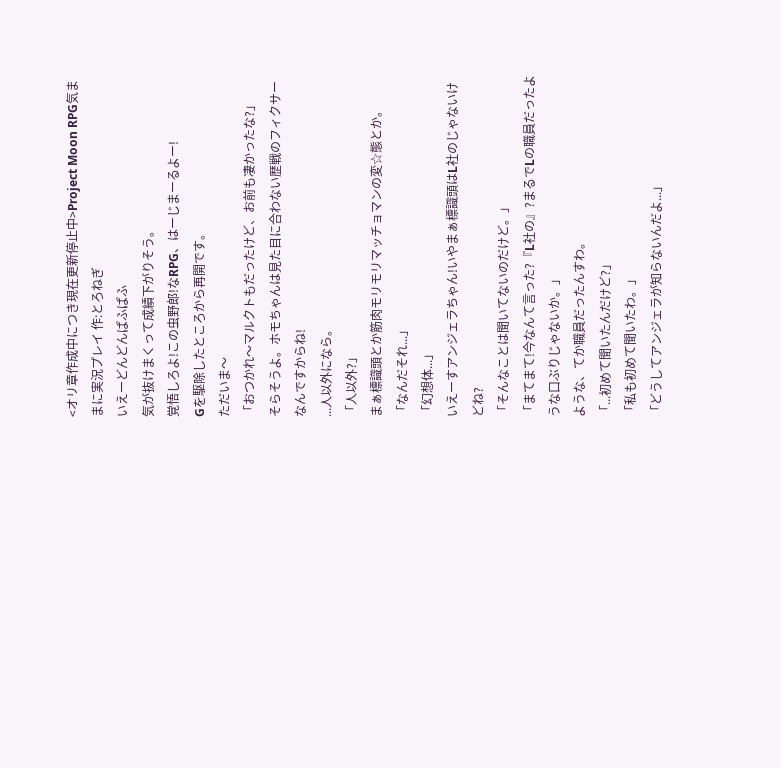<オリ章作成中につき現在更新停止中>Project Moon RPG気ままに実況プレイ 作:とろねぎ
いえーどんどんぱふぱふ
気が抜けまくって成績下がりそう。
覚悟しろよ!この虫野郎!なRPG、はーじまーるよー!
Gを駆除したところから再開です。
ただいま〜
「おつかれ〜マルクトもだったけど、お前も凄かったな?」
そらそうよ。ホモちゃんは見た目に合わない歴戦のフィクサーなんですからね!
...人以外になら。
「人以外?」
まぁ標識頭とか筋肉モリモリマッチョマンの変☆態とか。
「なんだそれ...」
「幻想体...」
いえーすアンジェラちゃん!いやまぁ標識頭はL社のじゃないけどね?
「そんなことは聞いてないのだけど。」
「まてまて!今なんて言った?『L社の』?まるでLの職員だったような口ぶりじゃないか。」
ような、てか職員だったんすわ。
「...初めて聞いたんだけど?」
「私も初めて聞いたわ。」
「どうしてアンジェラが知らないんだよ...」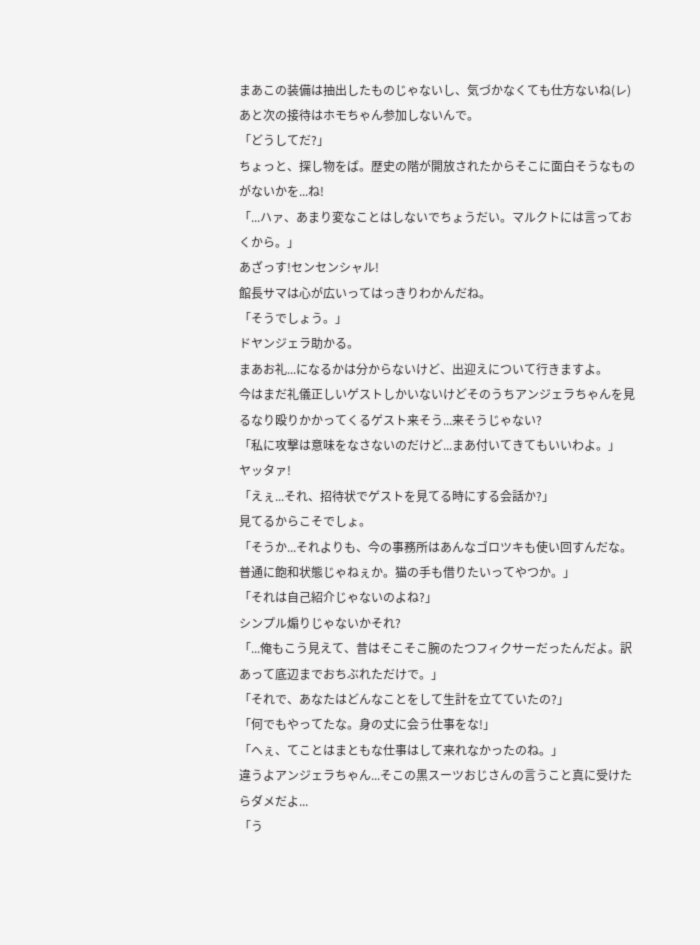まあこの装備は抽出したものじゃないし、気づかなくても仕方ないね(レ)
あと次の接待はホモちゃん参加しないんで。
「どうしてだ?」
ちょっと、探し物をば。歴史の階が開放されたからそこに面白そうなものがないかを...ね!
「...ハァ、あまり変なことはしないでちょうだい。マルクトには言っておくから。」
あざっす!センセンシャル!
館長サマは心が広いってはっきりわかんだね。
「そうでしょう。」
ドヤンジェラ助かる。
まあお礼...になるかは分からないけど、出迎えについて行きますよ。
今はまだ礼儀正しいゲストしかいないけどそのうちアンジェラちゃんを見るなり殴りかかってくるゲスト来そう...来そうじゃない?
「私に攻撃は意味をなさないのだけど...まあ付いてきてもいいわよ。」
ヤッタァ!
「えぇ...それ、招待状でゲストを見てる時にする会話か?」
見てるからこそでしょ。
「そうか...それよりも、今の事務所はあんなゴロツキも使い回すんだな。普通に飽和状態じゃねぇか。猫の手も借りたいってやつか。」
「それは自己紹介じゃないのよね?」
シンプル煽りじゃないかそれ?
「...俺もこう見えて、昔はそこそこ腕のたつフィクサーだったんだよ。訳あって底辺までおちぶれただけで。」
「それで、あなたはどんなことをして生計を立てていたの?」
「何でもやってたな。身の丈に会う仕事をな!」
「へぇ、てことはまともな仕事はして来れなかったのね。」
違うよアンジェラちゃん...そこの黒スーツおじさんの言うこと真に受けたらダメだよ...
「う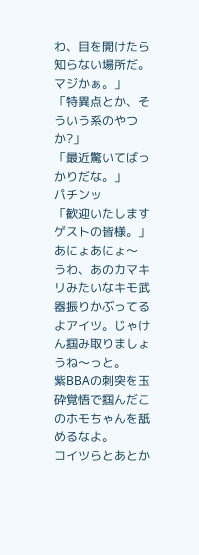わ、目を開けたら知らない場所だ。マジかぁ。」
「特異点とか、そういう系のやつか?」
「最近驚いてばっかりだな。」
パチンッ
「歓迎いたしますゲストの皆様。」
あにょあにょ〜
うわ、あのカマキリみたいなキモ武器振りかぶってるよアイツ。じゃけん掴み取りましょうね〜っと。
紫BBAの刺突を玉砕覚悟で掴んだこのホモちゃんを舐めるなよ。
コイツらとあとか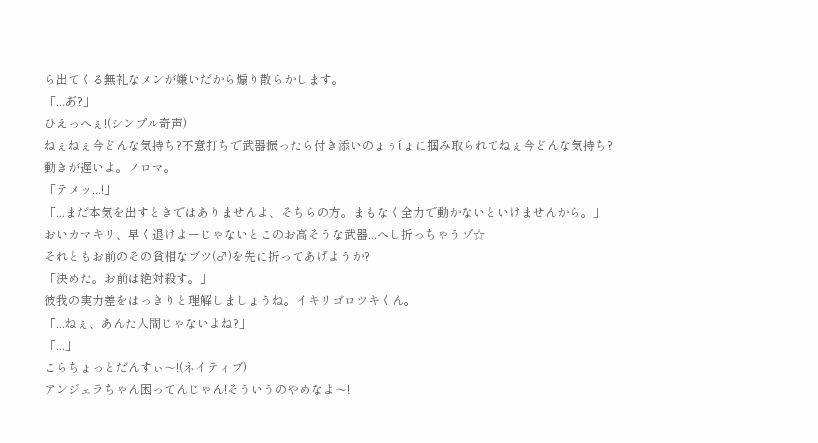ら出てくる無礼なメンが嫌いだから煽り散らかします。
「...あ゙?」
ひえっへぇ!(シンプル奇声)
ねぇねぇ今どんな気持ち?不意打ちで武器振ったら付き添いのょぅι゛ょに掴み取られてねぇ今どんな気持ち?
動きが遅いよ。ノロマ。
「テメッ...!」
「...まだ本気を出すときではありませんよ、そちらの方。まもなく全力で動かないといけませんから。」
おいカマキリ、早く退けよーじゃないとこのお高そうな武器...へし折っちゃうゾ☆
それともお前のその貧相なブツ(♂)を先に折ってあげようか?
「決めた。お前は絶対殺す。」
彼我の実力差をはっきりと理解しましょうね。イキリゴロツキくん。
「...ねぇ、あんた人間じゃないよね?」
「...」
こらちょっとだんすぃ〜!(ネイティブ)
アンジェラちゃん困ってんじゃん!そういうのやめなよ〜!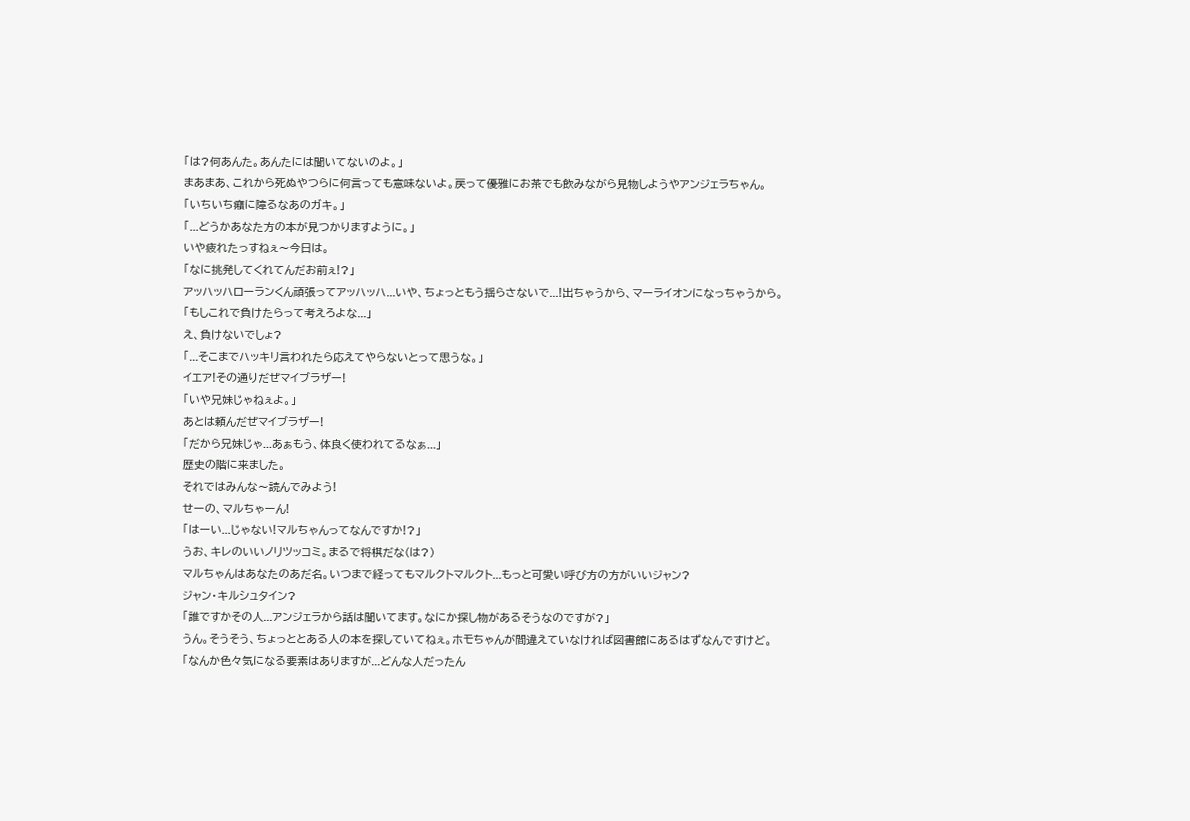「は?何あんた。あんたには聞いてないのよ。」
まあまあ、これから死ぬやつらに何言っても意味ないよ。戻って優雅にお茶でも飲みながら見物しようやアンジェラちゃん。
「いちいち癪に障るなあのガキ。」
「...どうかあなた方の本が見つかりますように。」
いや疲れたっすねぇ〜今日は。
「なに挑発してくれてんだお前ぇ!?」
アッハッハローランくん頑張ってアッハッハ...いや、ちょっともう揺らさないで...!出ちゃうから、マーライオンになっちゃうから。
「もしこれで負けたらって考えろよな...」
え、負けないでしょ?
「...そこまでハッキリ言われたら応えてやらないとって思うな。」
イエア!その通りだぜマイブラザー!
「いや兄妹じゃねぇよ。」
あとは頼んだぜマイブラザー!
「だから兄妹じゃ...あぁもう、体良く使われてるなぁ...」
歴史の階に来ました。
それではみんな〜読んでみよう!
せーの、マルちゃーん!
「はーい...じゃない!マルちゃんってなんですか!?」
うお、キレのいいノリツッコミ。まるで将棋だな(は?)
マルちゃんはあなたのあだ名。いつまで経ってもマルクトマルクト...もっと可愛い呼び方の方がいいジャン?
ジャン・キルシュタイン?
「誰ですかその人...アンジェラから話は聞いてます。なにか探し物があるそうなのですが?」
うん。そうそう、ちょっととある人の本を探していてねぇ。ホモちゃんが間違えていなければ図書館にあるはずなんですけど。
「なんか色々気になる要素はありますが...どんな人だったん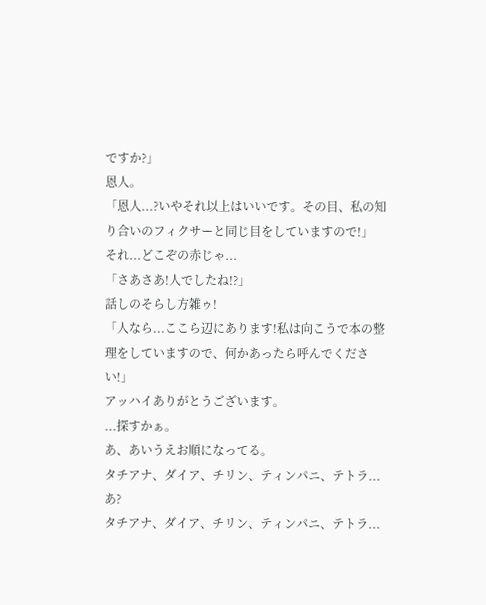ですか?」
恩人。
「恩人...?いやそれ以上はいいです。その目、私の知り合いのフィクサーと同じ目をしていますので!」
それ...どこぞの赤じゃ...
「さあさあ!人でしたね!?」
話しのそらし方雑ゥ!
「人なら...ここら辺にあります!私は向こうで本の整理をしていますので、何かあったら呼んでください!」
アッハイありがとうございます。
...探すかぁ。
あ、あいうえお順になってる。
タチアナ、ダイア、チリン、ティンパニ、テトラ...あ?
タチアナ、ダイア、チリン、ティンパニ、テトラ...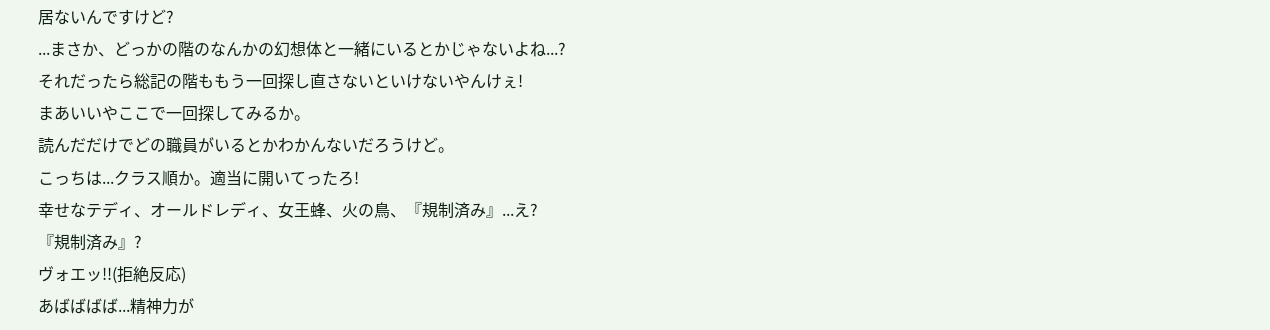居ないんですけど?
...まさか、どっかの階のなんかの幻想体と一緒にいるとかじゃないよね...?
それだったら総記の階ももう一回探し直さないといけないやんけぇ!
まあいいやここで一回探してみるか。
読んだだけでどの職員がいるとかわかんないだろうけど。
こっちは...クラス順か。適当に開いてったろ!
幸せなテディ、オールドレディ、女王蜂、火の鳥、『規制済み』...え?
『規制済み』?
ヴォエッ!!(拒絶反応)
あばばばば...精神力が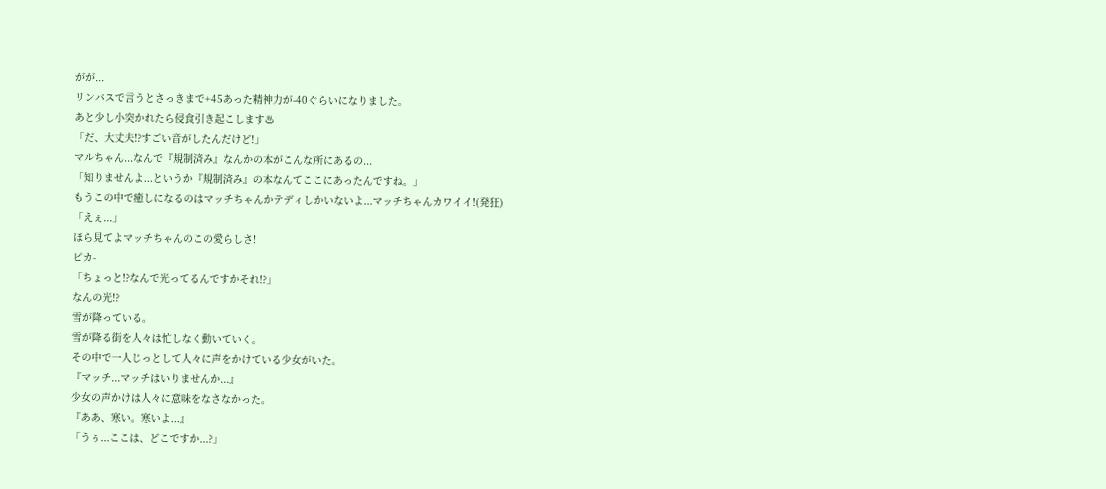がが...
リンバスで言うとさっきまで+45あった精神力が-40ぐらいになりました。
あと少し小突かれたら侵食引き起こします♨
「だ、大丈夫!?すごい音がしたんだけど!」
マルちゃん...なんで『規制済み』なんかの本がこんな所にあるの...
「知りませんよ...というか『規制済み』の本なんてここにあったんですね。」
もうこの中で癒しになるのはマッチちゃんかテディしかいないよ...マッチちゃんカワイイ!(発狂)
「えぇ...」
ほら見てよマッチちゃんのこの愛らしさ!
ピカ-
「ちょっと!?なんで光ってるんですかそれ!?」
なんの光!?
雪が降っている。
雪が降る街を人々は忙しなく動いていく。
その中で一人じっとして人々に声をかけている少女がいた。
『マッチ...マッチはいりませんか...』
少女の声かけは人々に意味をなさなかった。
『ああ、寒い。寒いよ...』
「うぅ...ここは、どこですか...?」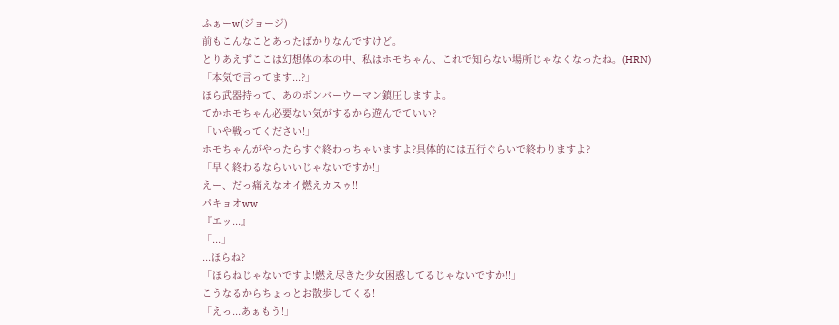ふぁーw(ジョージ)
前もこんなことあったばかりなんですけど。
とりあえずここは幻想体の本の中、私はホモちゃん、これで知らない場所じゃなくなったね。(HRN)
「本気で言ってます...?」
ほら武器持って、あのボンバーウーマン鎮圧しますよ。
てかホモちゃん必要ない気がするから遊んでていい?
「いや戦ってください!」
ホモちゃんがやったらすぐ終わっちゃいますよ?具体的には五行ぐらいで終わりますよ?
「早く終わるならいいじゃないですか!」
えー、だっ痛えなオイ燃えカスゥ!!
パキョオww
『エッ...』
「...」
...ほらね?
「ほらねじゃないですよ!燃え尽きた少女困惑してるじゃないですか!!」
こうなるからちょっとお散歩してくる!
「えっ...あぁもう!」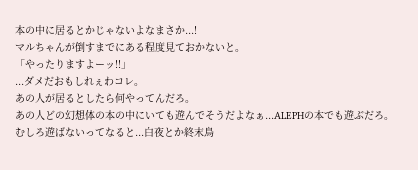本の中に居るとかじゃないよなまさか...!
マルちゃんが倒すまでにある程度見ておかないと。
「やったりますよーッ!!」
...ダメだおもしれぇわコレ。
あの人が居るとしたら何やってんだろ。
あの人どの幻想体の本の中にいても遊んでそうだよなぁ...ALEPHの本でも遊ぶだろ。
むしろ遊ばないってなると...白夜とか終末鳥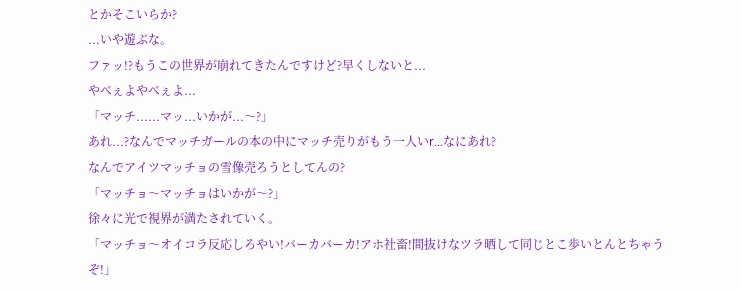とかそこいらか?
...いや遊ぶな。
ファッ!?もうこの世界が崩れてきたんですけど?早くしないと...
やべぇよやべぇよ...
「マッチ......マッ...いかが...〜?」
あれ...?なんでマッチガールの本の中にマッチ売りがもう一人いr...なにあれ?
なんでアイツマッチョの雪像売ろうとしてんの?
「マッチョ〜マッチョはいかが〜?」
徐々に光で視界が満たされていく。
「マッチョ〜オイコラ反応しろやい!バーカバーカ!アホ社畜!間抜けなツラ晒して同じとこ歩いとんとちゃうぞ!」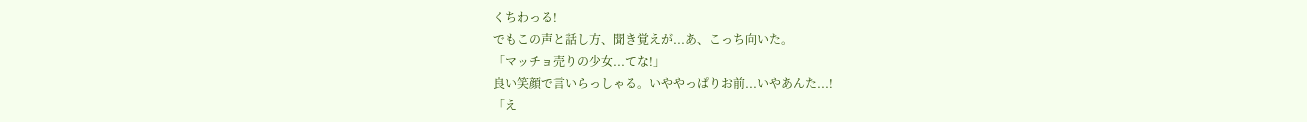くちわっる!
でもこの声と話し方、聞き覚えが...あ、こっち向いた。
「マッチョ売りの少女...てな!」
良い笑顔で言いらっしゃる。いややっぱりお前...いやあんた...!
「え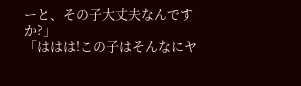ーと、その子大丈夫なんですか?」
「ははは!この子はそんなにヤ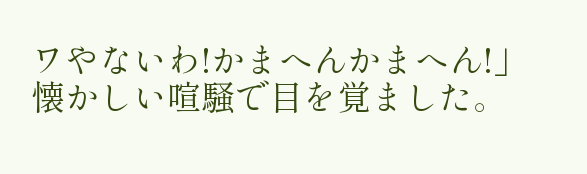ワやないわ!かまへんかまへん!」
懐かしい喧騒で目を覚ました。